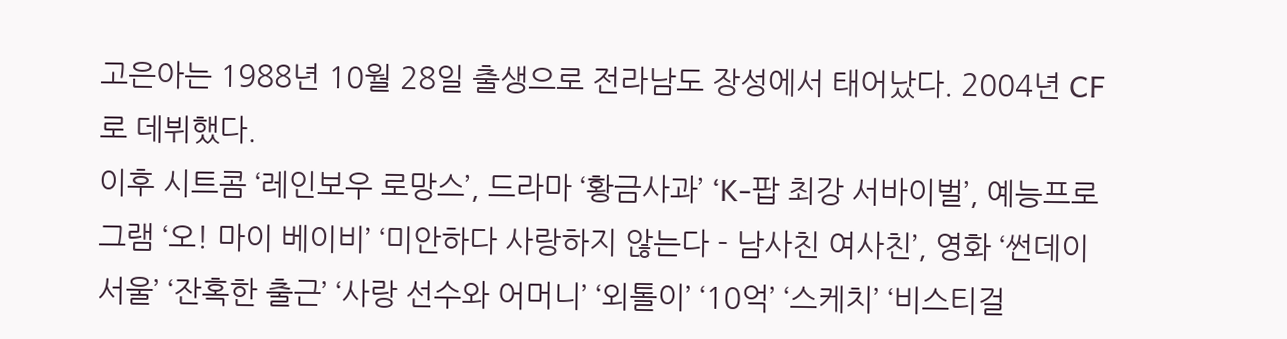고은아는 1988년 10월 28일 출생으로 전라남도 장성에서 태어났다. 2004년 CF로 데뷔했다.
이후 시트콤 ‘레인보우 로망스’, 드라마 ‘황금사과’ ‘K-팝 최강 서바이벌’, 예능프로그램 ‘오! 마이 베이비’ ‘미안하다 사랑하지 않는다 - 남사친 여사친’, 영화 ‘썬데이 서울’ ‘잔혹한 출근’ ‘사랑 선수와 어머니’ ‘외톨이’ ‘10억’ ‘스케치’ ‘비스티걸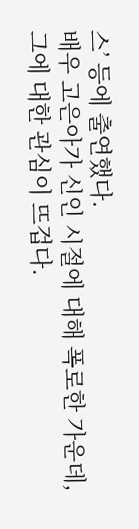스’ 등에 출연했다.
배우 고은아가 신인 시절에 대해 폭로한 가운데, 그에 대한 관심이 뜨겁다.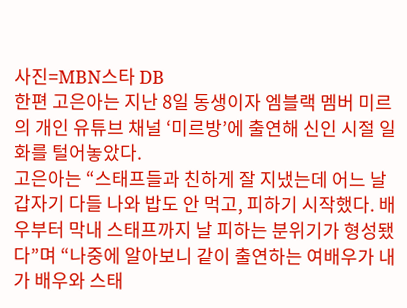사진=MBN스타 DB
한편 고은아는 지난 8일 동생이자 엠블랙 멤버 미르의 개인 유튜브 채널 ‘미르방’에 출연해 신인 시절 일화를 털어놓았다.
고은아는 “스태프들과 친하게 잘 지냈는데 어느 날 갑자기 다들 나와 밥도 안 먹고, 피하기 시작했다. 배우부터 막내 스태프까지 날 피하는 분위기가 형성됐다”며 “나중에 알아보니 같이 출연하는 여배우가 내가 배우와 스태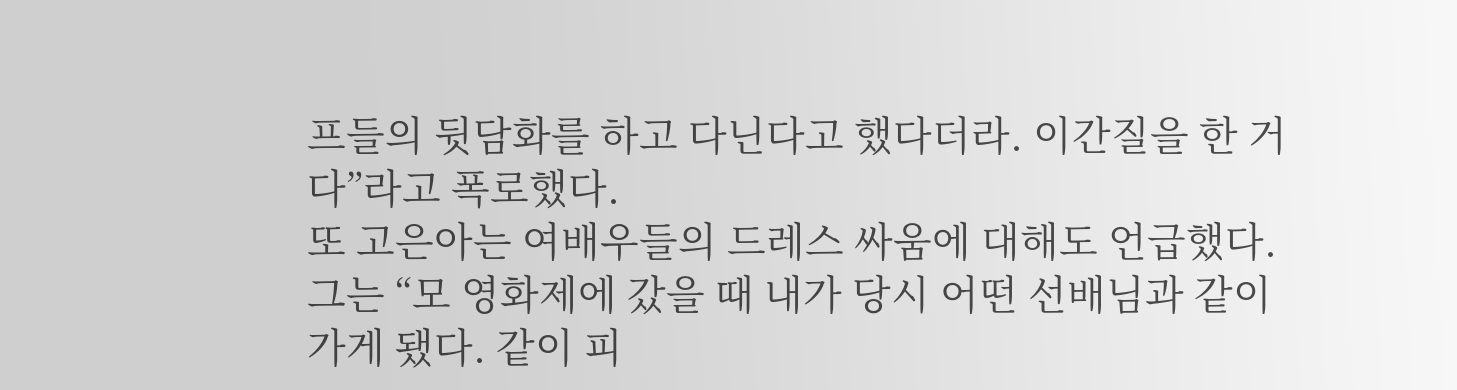프들의 뒷담화를 하고 다닌다고 했다더라. 이간질을 한 거다”라고 폭로했다.
또 고은아는 여배우들의 드레스 싸움에 대해도 언급했다. 그는 “모 영화제에 갔을 때 내가 당시 어떤 선배님과 같이 가게 됐다. 같이 피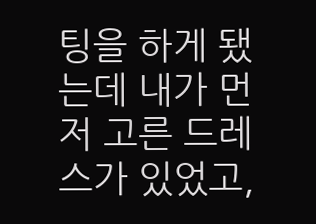팅을 하게 됐는데 내가 먼저 고른 드레스가 있었고,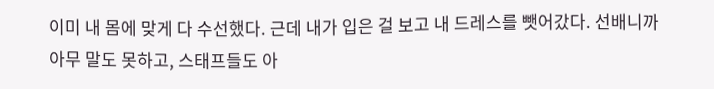이미 내 몸에 맞게 다 수선했다. 근데 내가 입은 걸 보고 내 드레스를 뺏어갔다. 선배니까 아무 말도 못하고, 스태프들도 아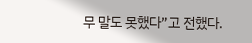무 말도 못했다”고 전했다.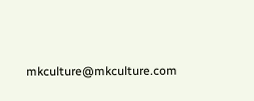mkculture@mkculture.com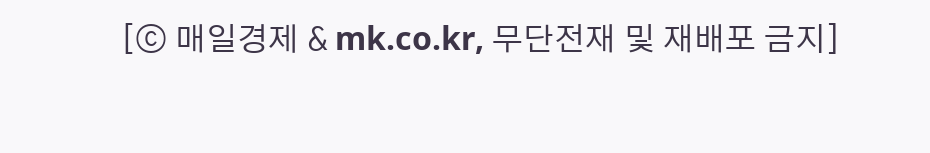[ⓒ 매일경제 & mk.co.kr, 무단전재 및 재배포 금지]